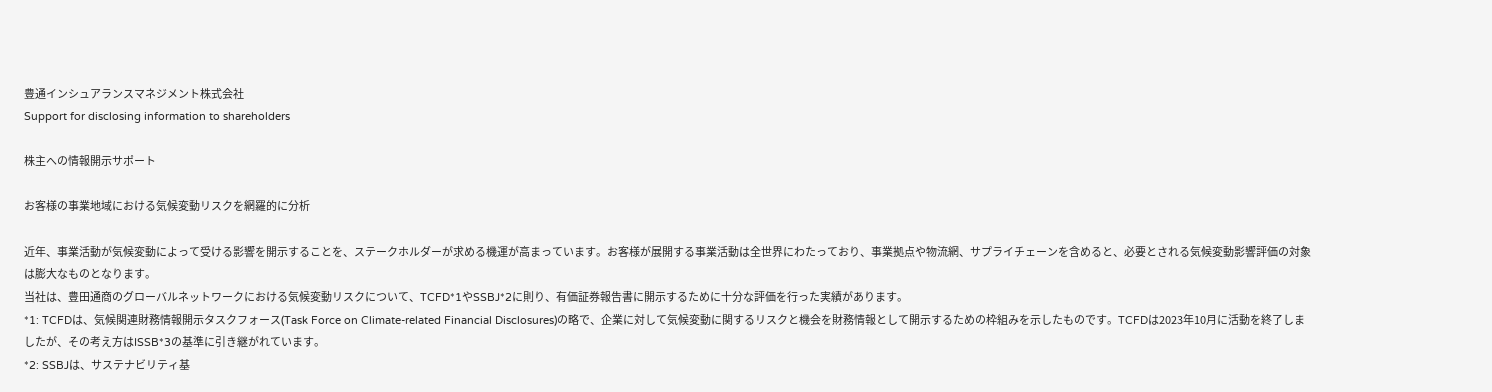豊通インシュアランスマネジメント株式会社
Support for disclosing information to shareholders

株主への情報開示サポート

お客様の事業地域における気候変動リスクを網羅的に分析

近年、事業活動が気候変動によって受ける影響を開示することを、ステークホルダーが求める機運が高まっています。お客様が展開する事業活動は全世界にわたっており、事業拠点や物流網、サプライチェーンを含めると、必要とされる気候変動影響評価の対象は膨大なものとなります。
当社は、豊田通商のグローバルネットワークにおける気候変動リスクについて、TCFD*1やSSBJ*2に則り、有価証券報告書に開示するために十分な評価を行った実績があります。
*1: TCFDは、気候関連財務情報開示タスクフォース(Task Force on Climate-related Financial Disclosures)の略で、企業に対して気候変動に関するリスクと機会を財務情報として開示するための枠組みを示したものです。TCFDは2023年10月に活動を終了しましたが、その考え方はISSB*3の基準に引き継がれています。
*2: SSBJは、サステナビリティ基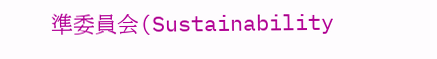準委員会(Sustainability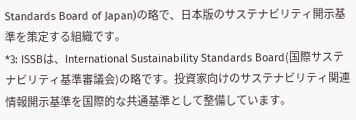Standards Board of Japan)の略で、日本版のサステナビリティ開示基準を策定する組織です。
*3: ISSBは、International Sustainability Standards Board(国際サステナビリティ基準審議会)の略です。投資家向けのサステナビリティ関連情報開示基準を国際的な共通基準として整備しています。